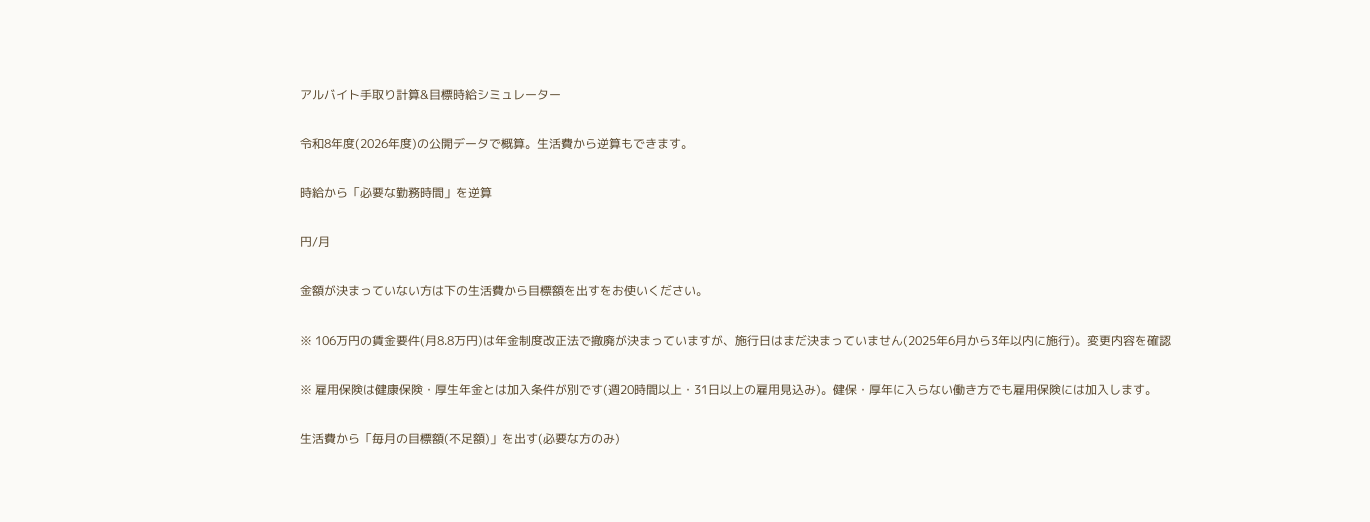アルバイト手取り計算&目標時給シミュレーター

令和8年度(2026年度)の公開データで概算。生活費から逆算もできます。

時給から「必要な勤務時間」を逆算

円/月

金額が決まっていない方は下の生活費から目標額を出すをお使いください。

※ 106万円の賃金要件(月8.8万円)は年金制度改正法で撤廃が決まっていますが、施行日はまだ決まっていません(2025年6月から3年以内に施行)。変更内容を確認

※ 雇用保険は健康保険・厚生年金とは加入条件が別です(週20時間以上・31日以上の雇用見込み)。健保・厚年に入らない働き方でも雇用保険には加入します。

生活費から「毎月の目標額(不足額)」を出す(必要な方のみ)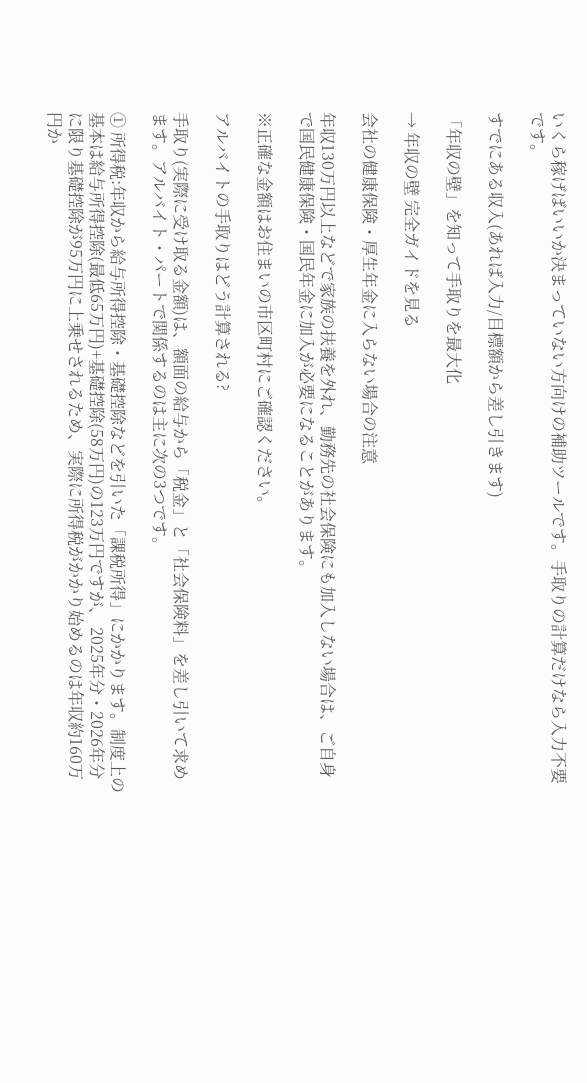いくら稼げばいいか決まっていない方向けの補助ツールです。手取りの計算だけなら入力不要です。

すでにある収入(あれば入力/目標額から差し引きます)

「年収の壁」を知って手取りを最大化

→ 年収の壁 完全ガイドを見る

会社の健康保険・厚生年金に入らない場合の注意

年収130万円以上などで家族の扶養を外れ、勤務先の社会保険にも加入しない場合は、ご自身で国民健康保険・国民年金に加入が必要になることがあります。

※正確な金額はお住まいの市区町村にご確認ください。

アルバイトの手取りはどう計算される?

手取り(実際に受け取る金額)は、額面の給与から「税金」と「社会保険料」を差し引いて求めます。アルバイト・パートで関係するのは主に次の3つです。

① 所得税:年収から給与所得控除・基礎控除などを引いた「課税所得」にかかります。制度上の基本は給与所得控除(最低65万円)+基礎控除(58万円)の123万円ですが、 2025年分・2026年分に限り基礎控除が95万円に上乗せされるため、実際に所得税がかかり始めるのは年収約160万円か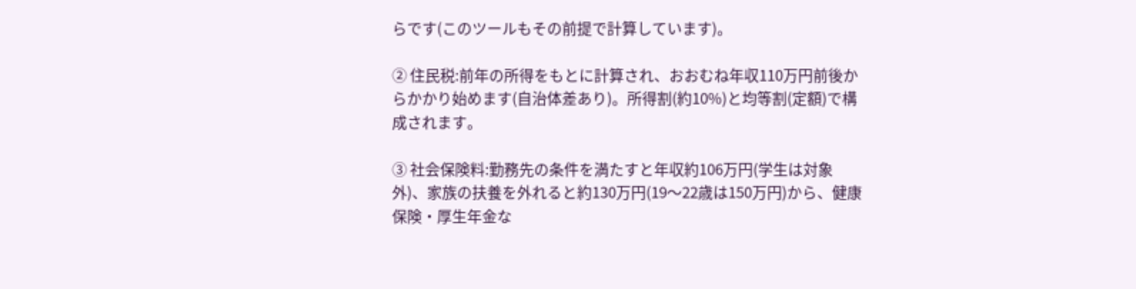らです(このツールもその前提で計算しています)。

② 住民税:前年の所得をもとに計算され、おおむね年収110万円前後からかかり始めます(自治体差あり)。所得割(約10%)と均等割(定額)で構成されます。

③ 社会保険料:勤務先の条件を満たすと年収約106万円(学生は対象外)、家族の扶養を外れると約130万円(19〜22歳は150万円)から、健康保険・厚生年金な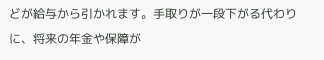どが給与から引かれます。手取りが一段下がる代わりに、将来の年金や保障が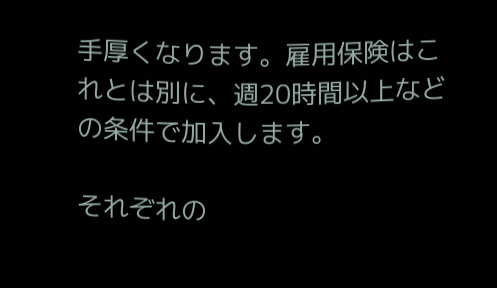手厚くなります。雇用保険はこれとは別に、週20時間以上などの条件で加入します。

それぞれの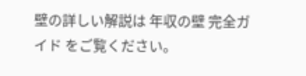壁の詳しい解説は 年収の壁 完全ガイド をご覧ください。